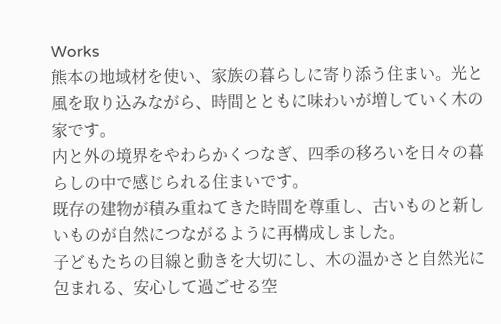Works
熊本の地域材を使い、家族の暮らしに寄り添う住まい。光と風を取り込みながら、時間とともに味わいが増していく木の家です。
内と外の境界をやわらかくつなぎ、四季の移ろいを日々の暮らしの中で感じられる住まいです。
既存の建物が積み重ねてきた時間を尊重し、古いものと新しいものが自然につながるように再構成しました。
子どもたちの目線と動きを大切にし、木の温かさと自然光に包まれる、安心して過ごせる空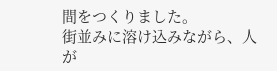間をつくりました。
街並みに溶け込みながら、人が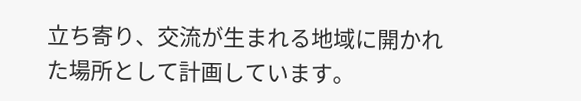立ち寄り、交流が生まれる地域に開かれた場所として計画しています。